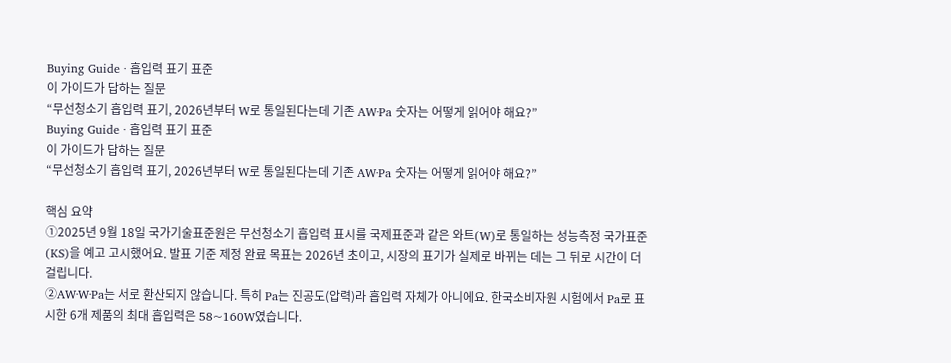Buying Guide · 흡입력 표기 표준
이 가이드가 답하는 질문
“무선청소기 흡입력 표기, 2026년부터 W로 통일된다는데 기존 AW·Pa 숫자는 어떻게 읽어야 해요?”
Buying Guide · 흡입력 표기 표준
이 가이드가 답하는 질문
“무선청소기 흡입력 표기, 2026년부터 W로 통일된다는데 기존 AW·Pa 숫자는 어떻게 읽어야 해요?”

핵심 요약
①2025년 9월 18일 국가기술표준원은 무선청소기 흡입력 표시를 국제표준과 같은 와트(W)로 통일하는 성능측정 국가표준(KS)을 예고 고시했어요. 발표 기준 제정 완료 목표는 2026년 초이고, 시장의 표기가 실제로 바뀌는 데는 그 뒤로 시간이 더 걸립니다.
②AW·W·Pa는 서로 환산되지 않습니다. 특히 Pa는 진공도(압력)라 흡입력 자체가 아니에요. 한국소비자원 시험에서 Pa로 표시한 6개 제품의 최대 흡입력은 58~160W였습니다.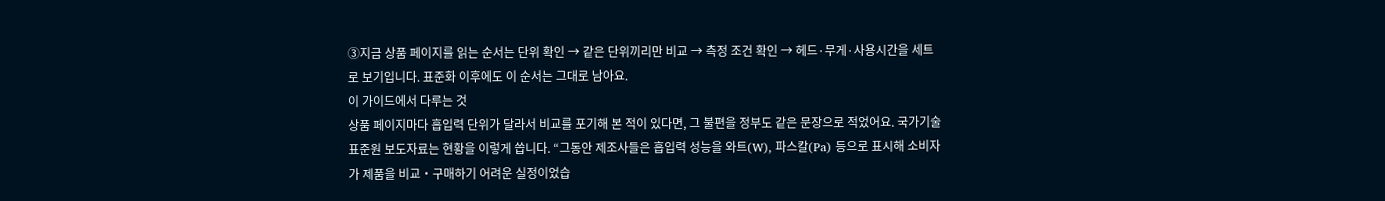③지금 상품 페이지를 읽는 순서는 단위 확인 → 같은 단위끼리만 비교 → 측정 조건 확인 → 헤드·무게·사용시간을 세트로 보기입니다. 표준화 이후에도 이 순서는 그대로 남아요.
이 가이드에서 다루는 것
상품 페이지마다 흡입력 단위가 달라서 비교를 포기해 본 적이 있다면, 그 불편을 정부도 같은 문장으로 적었어요. 국가기술표준원 보도자료는 현황을 이렇게 씁니다. “그동안 제조사들은 흡입력 성능을 와트(W), 파스칼(Pa) 등으로 표시해 소비자가 제품을 비교‧구매하기 어려운 실정이었습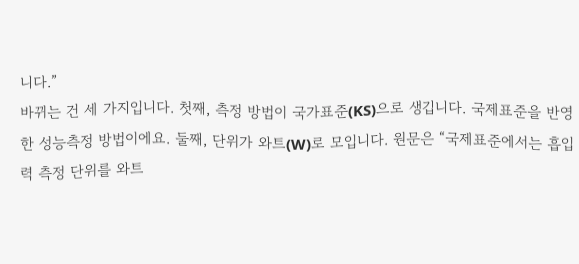니다.”
바뀌는 건 세 가지입니다. 첫째, 측정 방법이 국가표준(KS)으로 생깁니다. 국제표준을 반영한 성능측정 방법이에요. 둘째, 단위가 와트(W)로 모입니다. 원문은 “국제표준에서는 흡입력 측정 단위를 와트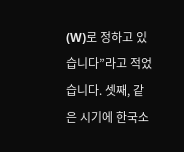(W)로 정하고 있습니다”라고 적었습니다. 셋째, 같은 시기에 한국소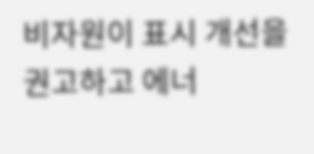비자원이 표시 개선을 권고하고 에너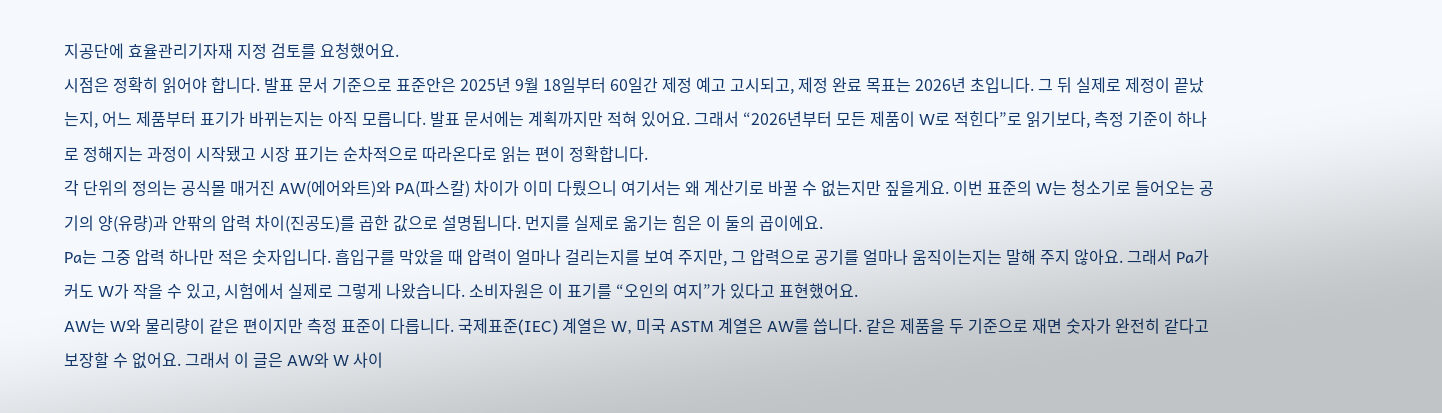지공단에 효율관리기자재 지정 검토를 요청했어요.
시점은 정확히 읽어야 합니다. 발표 문서 기준으로 표준안은 2025년 9월 18일부터 60일간 제정 예고 고시되고, 제정 완료 목표는 2026년 초입니다. 그 뒤 실제로 제정이 끝났는지, 어느 제품부터 표기가 바뀌는지는 아직 모릅니다. 발표 문서에는 계획까지만 적혀 있어요. 그래서 “2026년부터 모든 제품이 W로 적힌다”로 읽기보다, 측정 기준이 하나로 정해지는 과정이 시작됐고 시장 표기는 순차적으로 따라온다로 읽는 편이 정확합니다.
각 단위의 정의는 공식몰 매거진 AW(에어와트)와 PA(파스칼) 차이가 이미 다뤘으니 여기서는 왜 계산기로 바꿀 수 없는지만 짚을게요. 이번 표준의 W는 청소기로 들어오는 공기의 양(유량)과 안팎의 압력 차이(진공도)를 곱한 값으로 설명됩니다. 먼지를 실제로 옮기는 힘은 이 둘의 곱이에요.
Pa는 그중 압력 하나만 적은 숫자입니다. 흡입구를 막았을 때 압력이 얼마나 걸리는지를 보여 주지만, 그 압력으로 공기를 얼마나 움직이는지는 말해 주지 않아요. 그래서 Pa가 커도 W가 작을 수 있고, 시험에서 실제로 그렇게 나왔습니다. 소비자원은 이 표기를 “오인의 여지”가 있다고 표현했어요.
AW는 W와 물리량이 같은 편이지만 측정 표준이 다릅니다. 국제표준(IEC) 계열은 W, 미국 ASTM 계열은 AW를 씁니다. 같은 제품을 두 기준으로 재면 숫자가 완전히 같다고 보장할 수 없어요. 그래서 이 글은 AW와 W 사이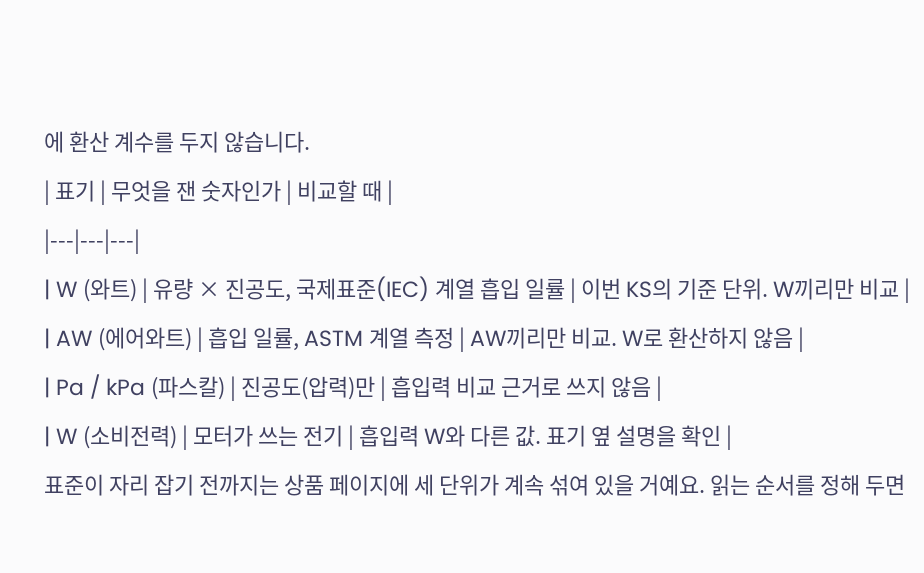에 환산 계수를 두지 않습니다.
| 표기 | 무엇을 잰 숫자인가 | 비교할 때 |
|---|---|---|
| W (와트) | 유량 × 진공도, 국제표준(IEC) 계열 흡입 일률 | 이번 KS의 기준 단위. W끼리만 비교 |
| AW (에어와트) | 흡입 일률, ASTM 계열 측정 | AW끼리만 비교. W로 환산하지 않음 |
| Pa / kPa (파스칼) | 진공도(압력)만 | 흡입력 비교 근거로 쓰지 않음 |
| W (소비전력) | 모터가 쓰는 전기 | 흡입력 W와 다른 값. 표기 옆 설명을 확인 |
표준이 자리 잡기 전까지는 상품 페이지에 세 단위가 계속 섞여 있을 거예요. 읽는 순서를 정해 두면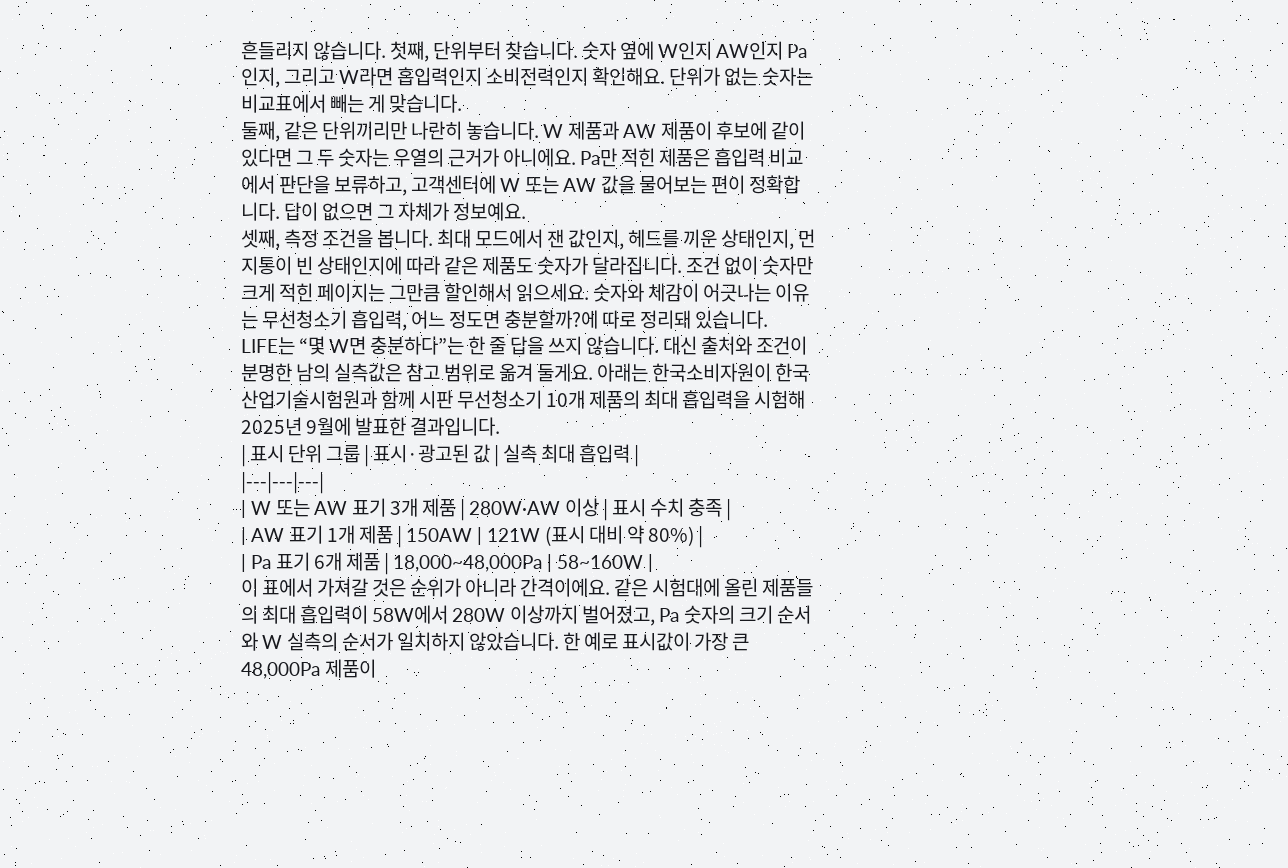흔들리지 않습니다. 첫째, 단위부터 찾습니다. 숫자 옆에 W인지 AW인지 Pa인지, 그리고 W라면 흡입력인지 소비전력인지 확인해요. 단위가 없는 숫자는 비교표에서 빼는 게 맞습니다.
둘째, 같은 단위끼리만 나란히 놓습니다. W 제품과 AW 제품이 후보에 같이 있다면 그 두 숫자는 우열의 근거가 아니에요. Pa만 적힌 제품은 흡입력 비교에서 판단을 보류하고, 고객센터에 W 또는 AW 값을 물어보는 편이 정확합니다. 답이 없으면 그 자체가 정보예요.
셋째, 측정 조건을 봅니다. 최대 모드에서 잰 값인지, 헤드를 끼운 상태인지, 먼지통이 빈 상태인지에 따라 같은 제품도 숫자가 달라집니다. 조건 없이 숫자만 크게 적힌 페이지는 그만큼 할인해서 읽으세요. 숫자와 체감이 어긋나는 이유는 무선청소기 흡입력, 어느 정도면 충분할까?에 따로 정리돼 있습니다.
LIFE는 “몇 W면 충분하다”는 한 줄 답을 쓰지 않습니다. 대신 출처와 조건이 분명한 남의 실측값은 참고 범위로 옮겨 둘게요. 아래는 한국소비자원이 한국산업기술시험원과 함께 시판 무선청소기 10개 제품의 최대 흡입력을 시험해 2025년 9월에 발표한 결과입니다.
| 표시 단위 그룹 | 표시·광고된 값 | 실측 최대 흡입력 |
|---|---|---|
| W 또는 AW 표기 3개 제품 | 280W·AW 이상 | 표시 수치 충족 |
| AW 표기 1개 제품 | 150AW | 121W (표시 대비 약 80%) |
| Pa 표기 6개 제품 | 18,000~48,000Pa | 58~160W |
이 표에서 가져갈 것은 순위가 아니라 간격이에요. 같은 시험대에 올린 제품들의 최대 흡입력이 58W에서 280W 이상까지 벌어졌고, Pa 숫자의 크기 순서와 W 실측의 순서가 일치하지 않았습니다. 한 예로 표시값이 가장 큰 48,000Pa 제품이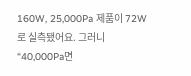160W, 25,000Pa 제품이 72W로 실측됐어요. 그러니 “40,000Pa면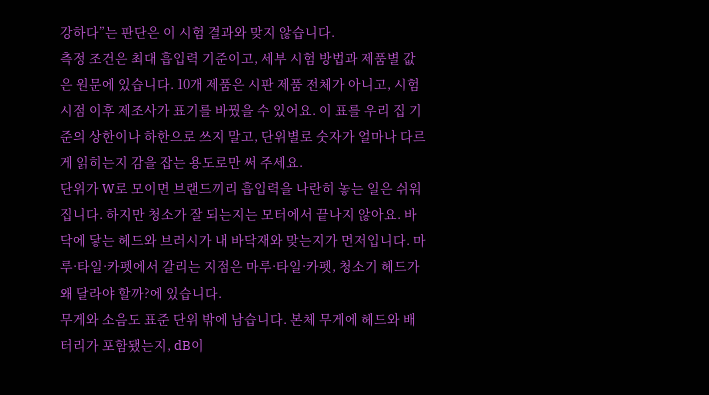강하다”는 판단은 이 시험 결과와 맞지 않습니다.
측정 조건은 최대 흡입력 기준이고, 세부 시험 방법과 제품별 값은 원문에 있습니다. 10개 제품은 시판 제품 전체가 아니고, 시험 시점 이후 제조사가 표기를 바꿨을 수 있어요. 이 표를 우리 집 기준의 상한이나 하한으로 쓰지 말고, 단위별로 숫자가 얼마나 다르게 읽히는지 감을 잡는 용도로만 써 주세요.
단위가 W로 모이면 브랜드끼리 흡입력을 나란히 놓는 일은 쉬워집니다. 하지만 청소가 잘 되는지는 모터에서 끝나지 않아요. 바닥에 닿는 헤드와 브러시가 내 바닥재와 맞는지가 먼저입니다. 마루·타일·카펫에서 갈리는 지점은 마루·타일·카펫, 청소기 헤드가 왜 달라야 할까?에 있습니다.
무게와 소음도 표준 단위 밖에 남습니다. 본체 무게에 헤드와 배터리가 포함됐는지, dB이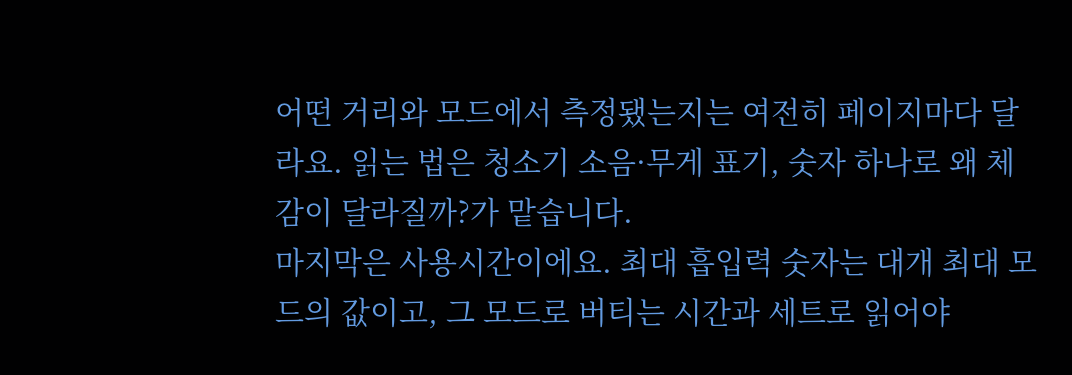어떤 거리와 모드에서 측정됐는지는 여전히 페이지마다 달라요. 읽는 법은 청소기 소음·무게 표기, 숫자 하나로 왜 체감이 달라질까?가 맡습니다.
마지막은 사용시간이에요. 최대 흡입력 숫자는 대개 최대 모드의 값이고, 그 모드로 버티는 시간과 세트로 읽어야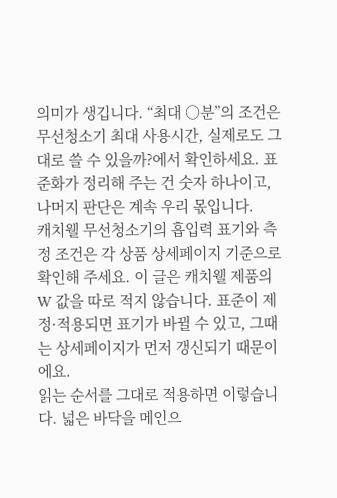의미가 생깁니다. “최대 ○분”의 조건은 무선청소기 최대 사용시간, 실제로도 그대로 쓸 수 있을까?에서 확인하세요. 표준화가 정리해 주는 건 숫자 하나이고, 나머지 판단은 계속 우리 몫입니다.
캐치웰 무선청소기의 흡입력 표기와 측정 조건은 각 상품 상세페이지 기준으로 확인해 주세요. 이 글은 캐치웰 제품의 W 값을 따로 적지 않습니다. 표준이 제정·적용되면 표기가 바뀔 수 있고, 그때는 상세페이지가 먼저 갱신되기 때문이에요.
읽는 순서를 그대로 적용하면 이렇습니다. 넓은 바닥을 메인으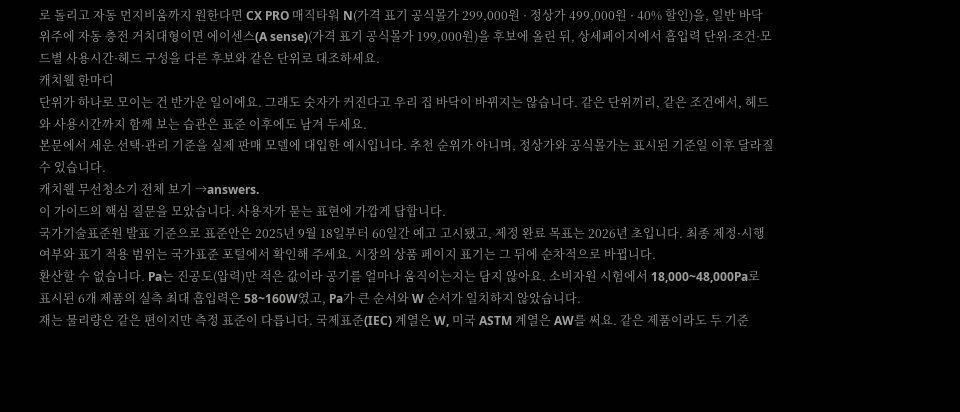로 돌리고 자동 먼지비움까지 원한다면 CX PRO 매직타워 N(가격 표기 공식몰가 299,000원 · 정상가 499,000원 · 40% 할인)을, 일반 바닥 위주에 자동 충전 거치대형이면 에이센스(A sense)(가격 표기 공식몰가 199,000원)을 후보에 올린 뒤, 상세페이지에서 흡입력 단위·조건·모드별 사용시간·헤드 구성을 다른 후보와 같은 단위로 대조하세요.
캐치웰 한마디
단위가 하나로 모이는 건 반가운 일이에요. 그래도 숫자가 커진다고 우리 집 바닥이 바뀌지는 않습니다. 같은 단위끼리, 같은 조건에서, 헤드와 사용시간까지 함께 보는 습관은 표준 이후에도 남겨 두세요.
본문에서 세운 선택·관리 기준을 실제 판매 모델에 대입한 예시입니다. 추천 순위가 아니며, 정상가와 공식몰가는 표시된 기준일 이후 달라질 수 있습니다.
캐치웰 무선청소기 전체 보기 →answers.
이 가이드의 핵심 질문을 모았습니다. 사용자가 묻는 표현에 가깝게 답합니다.
국가기술표준원 발표 기준으로 표준안은 2025년 9월 18일부터 60일간 예고 고시됐고, 제정 완료 목표는 2026년 초입니다. 최종 제정·시행 여부와 표기 적용 범위는 국가표준 포털에서 확인해 주세요. 시장의 상품 페이지 표기는 그 뒤에 순차적으로 바뀝니다.
환산할 수 없습니다. Pa는 진공도(압력)만 적은 값이라 공기를 얼마나 움직이는지는 담지 않아요. 소비자원 시험에서 18,000~48,000Pa로 표시된 6개 제품의 실측 최대 흡입력은 58~160W였고, Pa가 큰 순서와 W 순서가 일치하지 않았습니다.
재는 물리량은 같은 편이지만 측정 표준이 다릅니다. 국제표준(IEC) 계열은 W, 미국 ASTM 계열은 AW를 써요. 같은 제품이라도 두 기준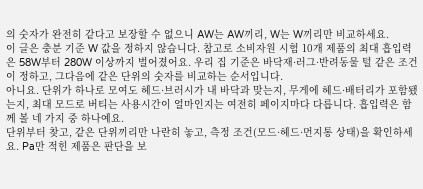의 숫자가 완전히 같다고 보장할 수 없으니 AW는 AW끼리, W는 W끼리만 비교하세요.
이 글은 충분 기준 W 값을 정하지 않습니다. 참고로 소비자원 시험 10개 제품의 최대 흡입력은 58W부터 280W 이상까지 벌어졌어요. 우리 집 기준은 바닥재·러그·반려동물 털 같은 조건이 정하고, 그다음에 같은 단위의 숫자를 비교하는 순서입니다.
아니요. 단위가 하나로 모여도 헤드·브러시가 내 바닥과 맞는지, 무게에 헤드·배터리가 포함됐는지, 최대 모드로 버티는 사용시간이 얼마인지는 여전히 페이지마다 다릅니다. 흡입력은 함께 볼 네 가지 중 하나예요.
단위부터 찾고, 같은 단위끼리만 나란히 놓고, 측정 조건(모드·헤드·먼지통 상태)을 확인하세요. Pa만 적힌 제품은 판단을 보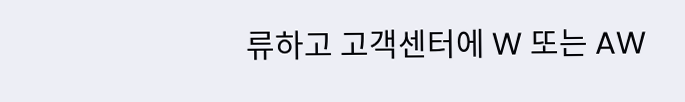류하고 고객센터에 W 또는 AW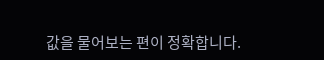값을 물어보는 편이 정확합니다.